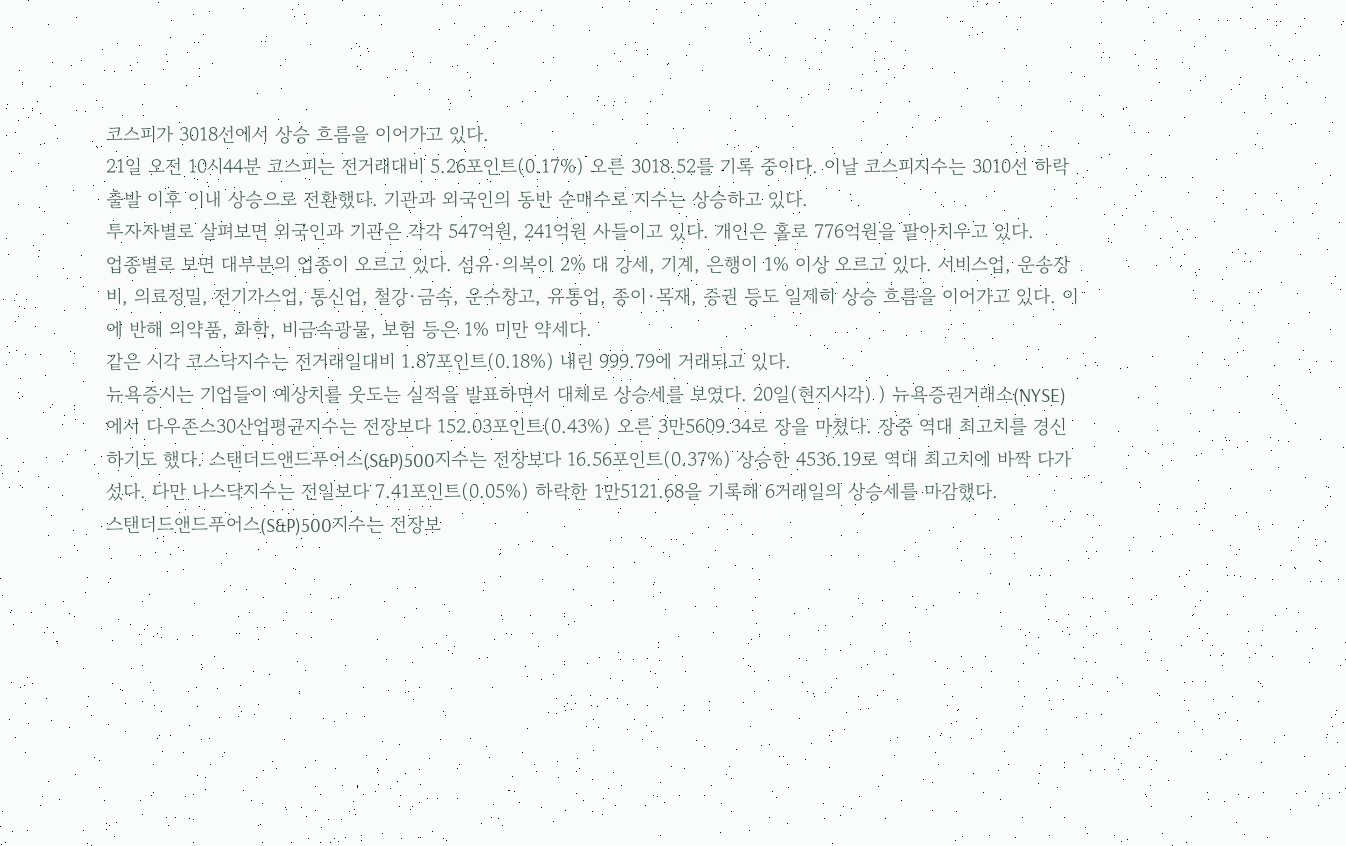코스피가 3018선에서 상승 흐름을 이어가고 있다.
21일 오전 10시44분 코스피는 전거래대비 5.26포인트(0.17%) 오른 3018.52를 기록 중이다. 이날 코스피지수는 3010선 하락 출발 이후 이내 상승으로 전환했다. 기관과 외국인의 동반 순매수로 지수는 상승하고 있다.
투자자별로 살펴보면 외국인과 기관은 각각 547억원, 241억원 사들이고 있다. 개인은 홀로 776억원을 팔아치우고 있다.
업종별로 보면 대부분의 업종이 오르고 있다. 섬유·의복이 2% 대 강세, 기계, 은행이 1% 이상 오르고 있다. 서비스업, 운송장비, 의료정밀, 전기가스업, 통신업, 철강·금속, 운수창고, 유통업, 종이·목재, 증권 등도 일제히 상승 흐름을 이어가고 있다. 이에 반해 의약품, 화학, 비금속광물, 보험 등은 1% 미만 약세다.
같은 시각 코스닥지수는 전거래일대비 1.87포인트(0.18%) 내린 999.79에 거래되고 있다.
뉴욕증시는 기업들이 예상치를 웃도는 실적을 발표하면서 대체로 상승세를 보였다. 20일(현지시각) ) 뉴욕증권거래소(NYSE)에서 다우존스30산업평균지수는 전장보다 152.03포인트(0.43%) 오른 3만5609.34로 장을 마쳤다. 장중 역대 최고치를 경신하기도 했다. 스탠더드앤드푸어스(S&P)500지수는 전장보다 16.56포인트(0.37%) 상승한 4536.19로 역대 최고치에 바짝 다가섰다. 다만 나스닥지수는 전일보다 7.41포인트(0.05%) 하락한 1만5121.68을 기록해 6거래일의 상승세를 마감했다.
스탠더드앤드푸어스(S&P)500지수는 전장보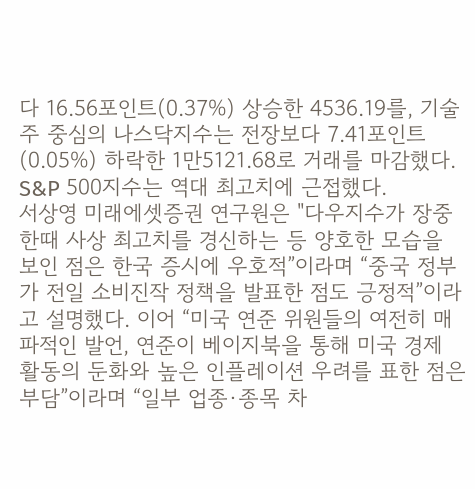다 16.56포인트(0.37%) 상승한 4536.19를, 기술주 중심의 나스닥지수는 전장보다 7.41포인트(0.05%) 하락한 1만5121.68로 거래를 마감했다. S&P 500지수는 역대 최고치에 근접했다.
서상영 미래에셋증권 연구원은 "다우지수가 장중 한때 사상 최고치를 경신하는 등 양호한 모습을 보인 점은 한국 증시에 우호적”이라며 “중국 정부가 전일 소비진작 정책을 발표한 점도 긍정적”이라고 설명했다. 이어 “미국 연준 위원들의 여전히 매파적인 발언, 연준이 베이지북을 통해 미국 경제 활동의 둔화와 높은 인플레이션 우려를 표한 점은 부담”이라며 “일부 업종·종목 차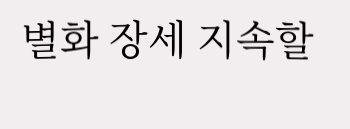별화 장세 지속할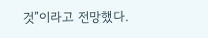것”이라고 전망했다.